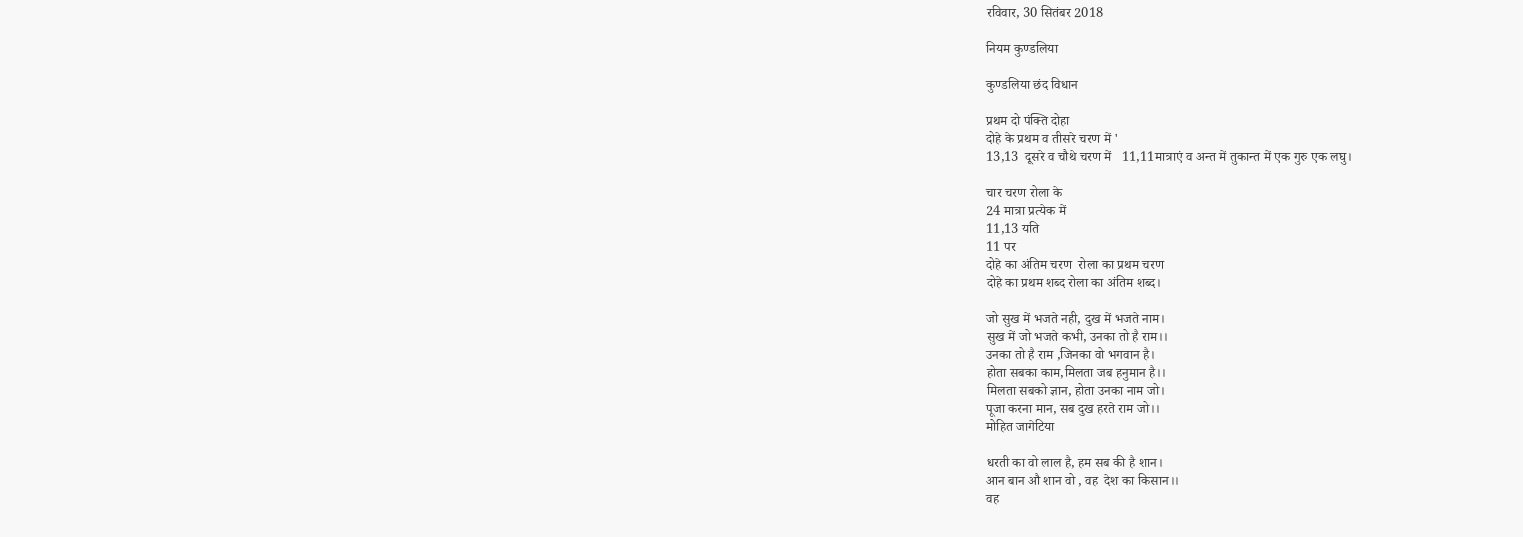रविवार, 30 सितंबर 2018

नियम कुण्डलिया

कुण्डलिया छंद विधान

प्रथम दो पंक्ति दोहा
दोहे के प्रथम व तीसरे चरण में '
13,13  दूसरे व चौथे चरण में   11,11मात्राएं व अन्त में तुकान्त में एक गुरु एक लघु।

चार चरण रोला के
24 मात्रा प्रत्येक में
11,13 यति
11 पर
दोहे का अंतिम चरण  रोला का प्रथम चरण
दोहे का प्रथम शब्द रोला का अंतिम शब्द।

जो सुख में भजते नही, दुख में भजते नाम।
सुख में जो भजते कभी, उनका तो है राम।।
उनका तो है राम ,जिनका वो भगवान है।
होता सबका काम,मिलता जब हनुमान है।।
मिलता सबको ज्ञान, होता उनका नाम जो।
पूजा करना मान, सब दुख हरते राम जो।।
मोहित जागेटिया

धरती का वो लाल है, हम सब की है शान।
आन बान औ शान वो , वह  देश का किसान।।
वह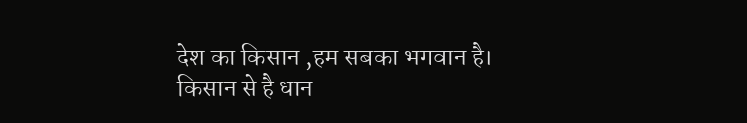देश का किसान ,हम सबका भगवान है।
किसान से है धान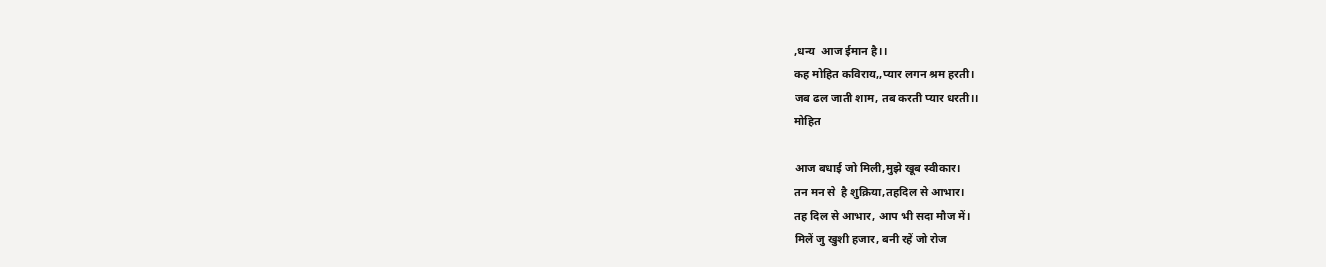,धन्य  आज ईमान है।।
कह मोहित कविराय,,प्यार लगन श्रम हरती।
जब ढल जाती शाम, तब करती प्यार धरती।।
मोहित

आज बधाई जो मिली,मुझे खूब स्वीकार।
तन मन से  है शुक्रिया,तहदिल से आभार।
तह दिल से आभार, आप भी सदा मौज में।
मिलें जु खुशी हजार, बनी रहें जो रोज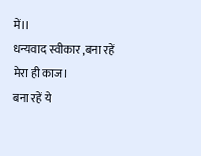में।।
धन्यवाद स्वीकार ,बना रहें मेरा ही काज।
बना रहें ये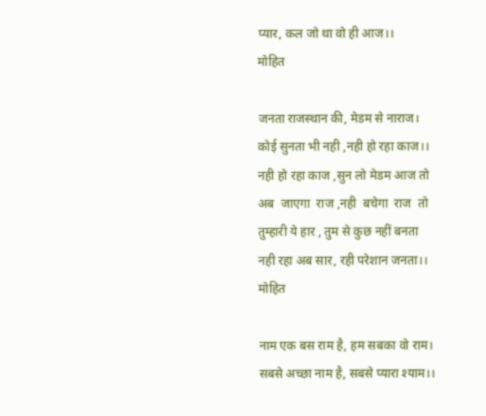प्यार, कल जो था वो ही आज।।
मोहित

जनता राजस्थान की, मेडम से नाराज।
कोई सुनता भी नही ,नही हो रहा काज।।
नही हो रहा काज ,सुन लो मेडम आज तो
अब  जाएगा  राज ,नही  बचेगा  राज  तो
तुम्हारी ये हार , तुम से कुछ नहीं बनता
नही रहा अब सार, रही परेशान जनता।।
मोहित

नाम एक बस राम है, हम सबका वो राम।
सबसे अच्छा नाम है, सबसे प्यारा श्याम।।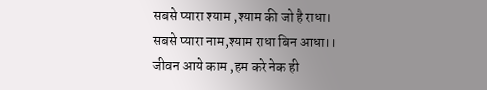सबसे प्यारा श्याम ,श्याम की जो है राधा।
सबसे प्यारा नाम,श्याम राधा बिन आधा।।
जीवन आये काम ,हम करे नेक ही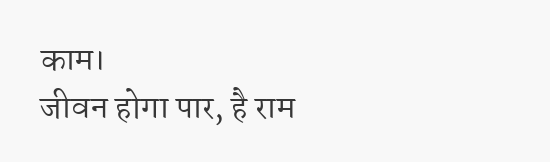काम।
जीवन होगा पार, है राम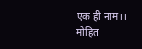एक ही नाम।।
मोहित